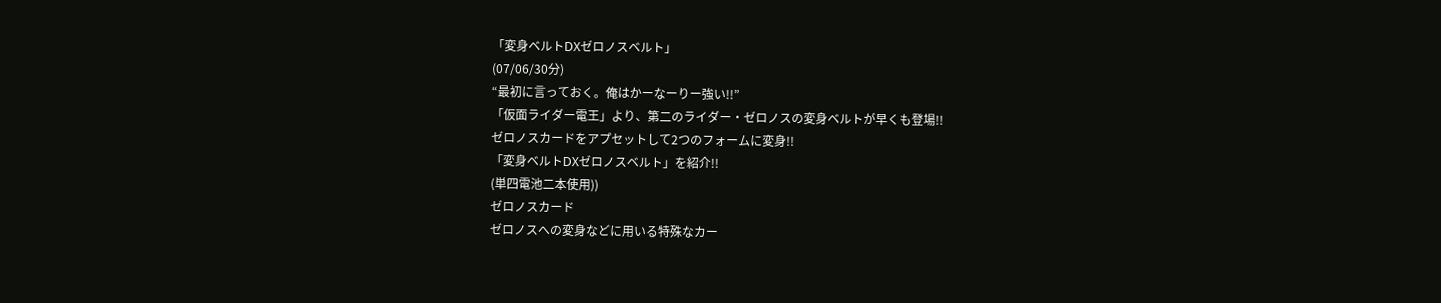「変身ベルトDXゼロノスベルト」
(07/06/30分)
“最初に言っておく。俺はかーなーりー強い!!”
「仮面ライダー電王」より、第二のライダー・ゼロノスの変身ベルトが早くも登場!!
ゼロノスカードをアプセットして2つのフォームに変身!!
「変身ベルトDXゼロノスベルト」を紹介!!
(単四電池二本使用))
ゼロノスカード
ゼロノスへの変身などに用いる特殊なカー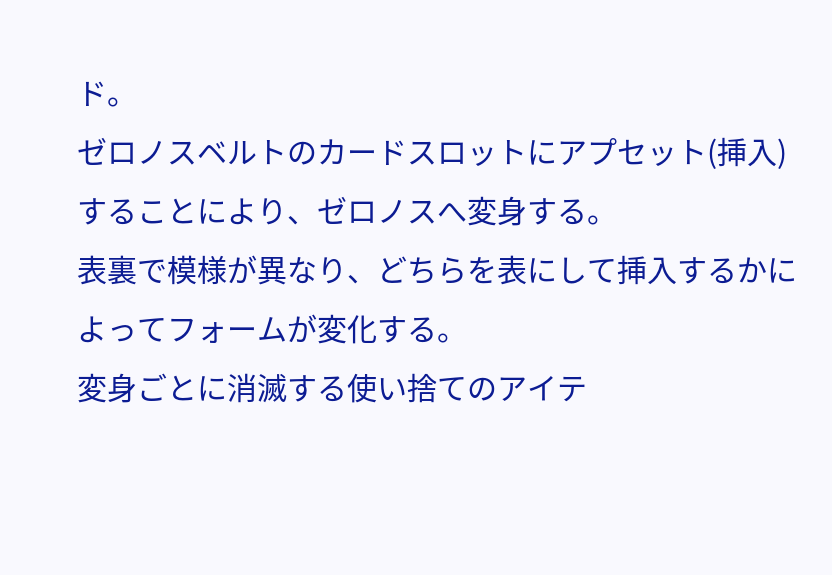ド。
ゼロノスベルトのカードスロットにアプセット(挿入)することにより、ゼロノスへ変身する。
表裏で模様が異なり、どちらを表にして挿入するかによってフォームが変化する。
変身ごとに消滅する使い捨てのアイテ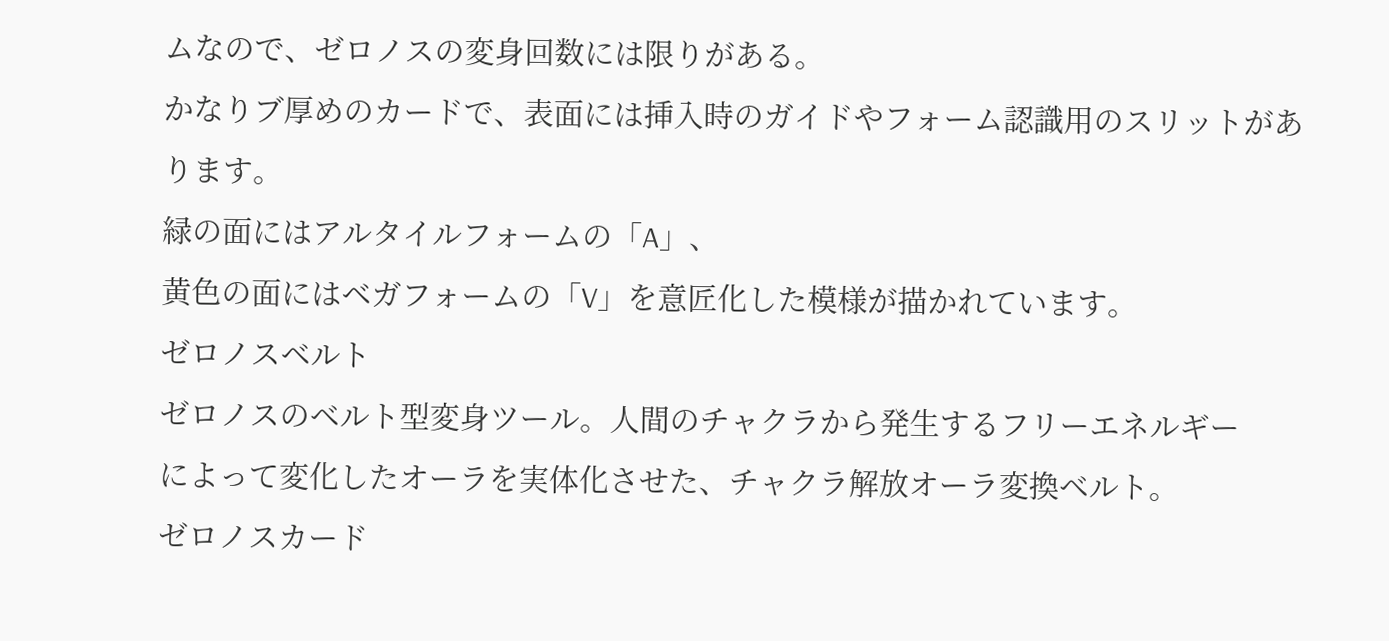ムなので、ゼロノスの変身回数には限りがある。
かなりブ厚めのカードで、表面には挿入時のガイドやフォーム認識用のスリットがあります。
緑の面にはアルタイルフォームの「A」、
黄色の面にはベガフォームの「V」を意匠化した模様が描かれています。
ゼロノスベルト
ゼロノスのベルト型変身ツール。人間のチャクラから発生するフリーエネルギー
によって変化したオーラを実体化させた、チャクラ解放オーラ変換ベルト。
ゼロノスカード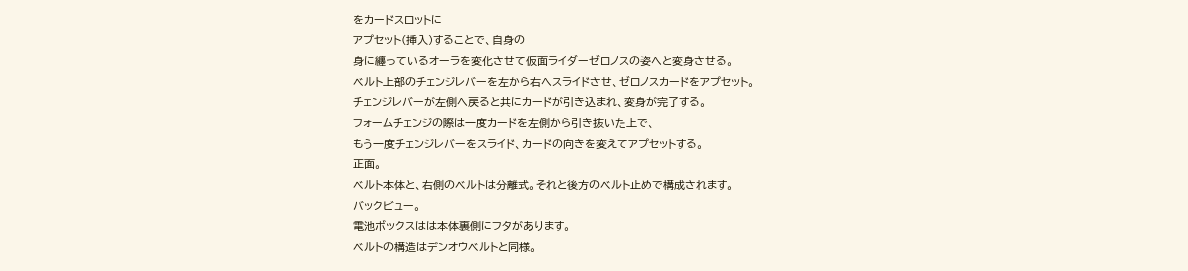をカードスロットに
アプセット(挿入)することで、自身の
身に纏っているオーラを変化させて仮面ライダーゼロノスの姿へと変身させる。
ベルト上部のチェンジレバーを左から右へスライドさせ、ゼロノスカードをアプセット。
チェンジレバーが左側へ戻ると共にカードが引き込まれ、変身が完了する。
フォームチェンジの際は一度カードを左側から引き抜いた上で、
もう一度チェンジレバーをスライド、カードの向きを変えてアプセットする。
正面。
ベルト本体と、右側のベルトは分離式。それと後方のベルト止めで構成されます。
バックビュー。
電池ボックスはは本体裏側にフタがあります。
ベルトの構造はデンオウベルトと同様。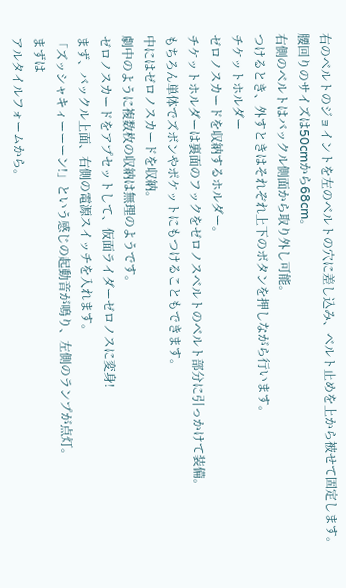右のベルトのジョイントを左のベルトの穴に差し込み、ベルト止めを上から被せて固定します。
腰回りのサイズは50cmから68cm。
右側のベルトはバックル側面から取り外し可能。
つけるとき、外すときはそれぞれ上下のボタンを押しながら行います。
チケットホルダー
ゼロノスカードを収納するホルダー。
チケットホルダーは裏面のフックをゼロノスベルトのベルト部分に引っかけて装備。
もちろん単体でズボンやポケットにもつけることもできます。
中にはゼロノスカードを収納。
劇中のように複数枚の収納は無理のようです。
ゼロノスカードをアプセットして、仮面ライダーゼロノスに変身!
まず、バックル上面、右側の電源スイッチを入れます。
「ズッシャキィーーーン!」という感じの起動音が鳴り、左側のランプが点灯。
まずは
アルタイルフォームから。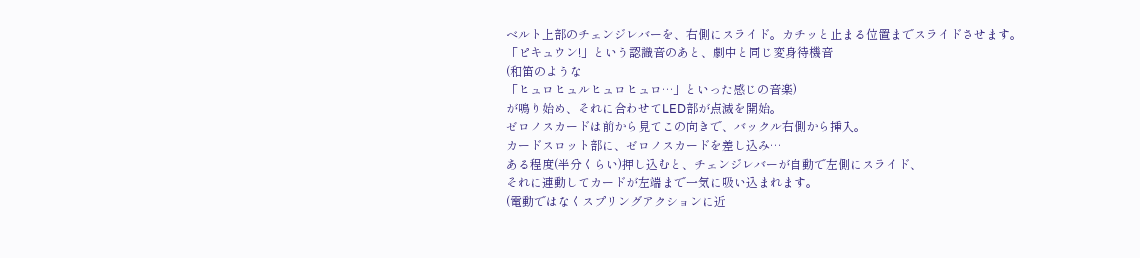ベルト上部のチェンジレバーを、右側にスライド。カチッと止まる位置までスライドさせます。
「ピキュウン!」という認識音のあと、劇中と同じ変身待機音
(和笛のような
「ヒュロヒュルヒュロヒュロ…」といった感じの音楽)
が鳴り始め、それに合わせてLED部が点滅を開始。
ゼロノスカードは前から見てこの向きで、バックル右側から挿入。
カードスロット部に、ゼロノスカードを差し込み…
ある程度(半分くらい)押し込むと、チェンジレバーが自動で左側にスライド、
それに連動してカードが左端まで一気に吸い込まれます。
(電動ではなくスプリングアクションに近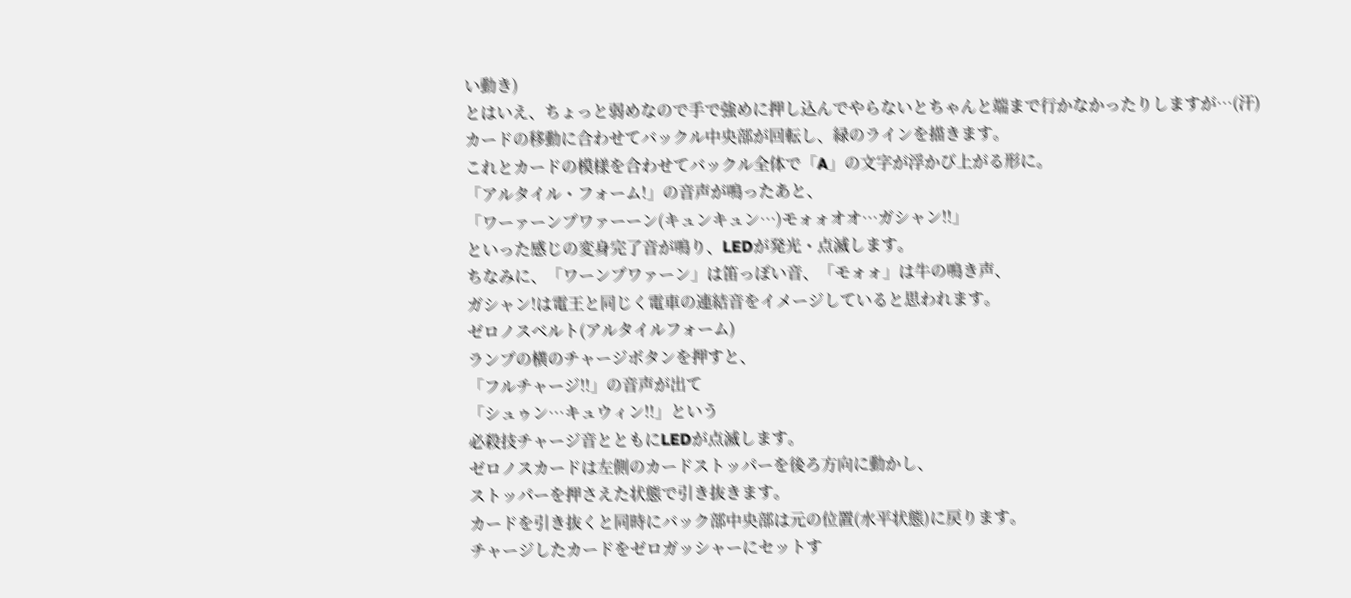い動き)
とはいえ、ちょっと弱めなので手で強めに押し込んでやらないとちゃんと端まで行かなかったりしますが…(汗)
カードの移動に合わせてバックル中央部が回転し、緑のラインを描きます。
これとカードの模様を合わせてバックル全体で「A」の文字が浮かび上がる形に。
「アルタイル・フォーム!」の音声が鳴ったあと、
「ワーァーンプワァーーン(キュンキュン…)モォォオオ…ガシャン!!」
といった感じの変身完了音が鳴り、LEDが発光・点滅します。
ちなみに、「ワーンプワァーン」は笛っぽい音、「モォォ」は牛の鳴き声、
ガシャン!は電王と同じく電車の連結音をイメージしていると思われます。
ゼロノスベルト(アルタイルフォーム)
ランプの横のチャージボタンを押すと、
「フルチャージ!!」の音声が出て
「シュゥン…キュウィン!!」という
必殺技チャージ音とともにLEDが点滅します。
ゼロノスカードは左側のカードストッパーを後ろ方向に動かし、
ストッパーを押さえた状態で引き抜きます。
カードを引き抜くと同時にバック部中央部は元の位置(水平状態)に戻ります。
チャージしたカードをゼロガッシャーにセットす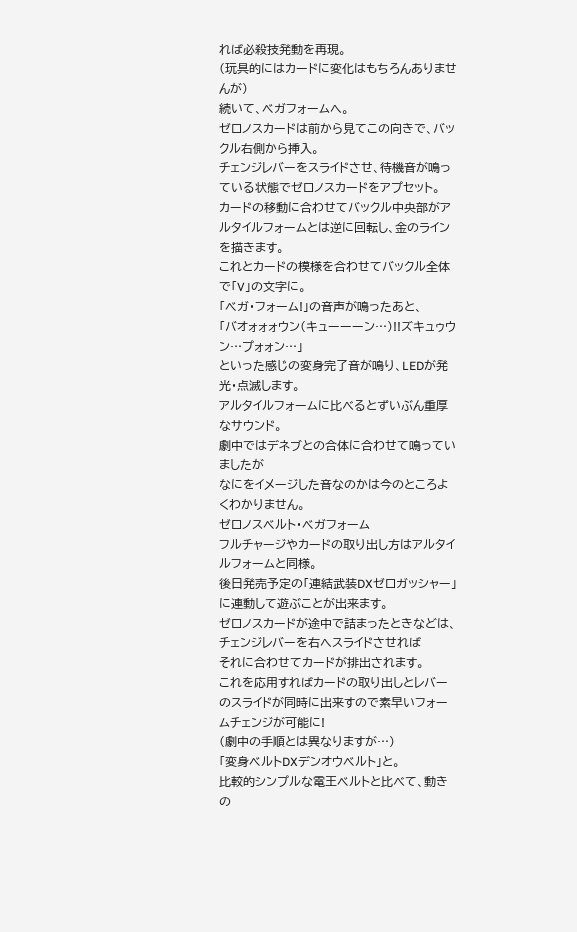れば必殺技発動を再現。
(玩具的にはカードに変化はもちろんありませんが)
続いて、ベガフォームへ。
ゼロノスカードは前から見てこの向きで、バックル右側から挿入。
チェンジレバーをスライドさせ、待機音が鳴っている状態でゼロノスカードをアプセット。
カードの移動に合わせてバックル中央部がアルタイルフォームとは逆に回転し、金のラインを描きます。
これとカードの模様を合わせてバックル全体で「V」の文字に。
「ベガ・フォーム!」の音声が鳴ったあと、
「バオォォォウン(キューーーン…)!!ズキュゥウン…プォォン…」
といった感じの変身完了音が鳴り、LEDが発光・点滅します。
アルタイルフォームに比べるとずいぶん重厚なサウンド。
劇中ではデネブとの合体に合わせて鳴っていましたが
なにをイメージした音なのかは今のところよくわかりません。
ゼロノスベルト・ベガフォーム
フルチャージやカードの取り出し方はアルタイルフォームと同様。
後日発売予定の「連結武装DXゼロガッシャー」に連動して遊ぶことが出来ます。
ゼロノスカードが途中で詰まったときなどは、チェンジレバーを右へスライドさせれば
それに合わせてカードが排出されます。
これを応用すればカードの取り出しとレバーのスライドが同時に出来すので素早いフォームチェンジが可能に!
(劇中の手順とは異なりますが…)
「変身ベルトDXデンオウベルト」と。
比較的シンプルな電王ベルトと比べて、動きの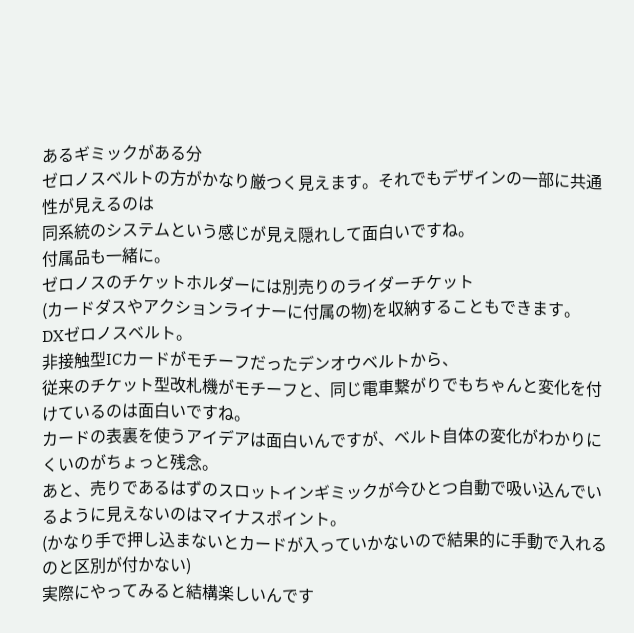あるギミックがある分
ゼロノスベルトの方がかなり厳つく見えます。それでもデザインの一部に共通性が見えるのは
同系統のシステムという感じが見え隠れして面白いですね。
付属品も一緒に。
ゼロノスのチケットホルダーには別売りのライダーチケット
(カードダスやアクションライナーに付属の物)を収納することもできます。
DXゼロノスベルト。
非接触型ICカードがモチーフだったデンオウベルトから、
従来のチケット型改札機がモチーフと、同じ電車繋がりでもちゃんと変化を付けているのは面白いですね。
カードの表裏を使うアイデアは面白いんですが、ベルト自体の変化がわかりにくいのがちょっと残念。
あと、売りであるはずのスロットインギミックが今ひとつ自動で吸い込んでいるように見えないのはマイナスポイント。
(かなり手で押し込まないとカードが入っていかないので結果的に手動で入れるのと区別が付かない)
実際にやってみると結構楽しいんです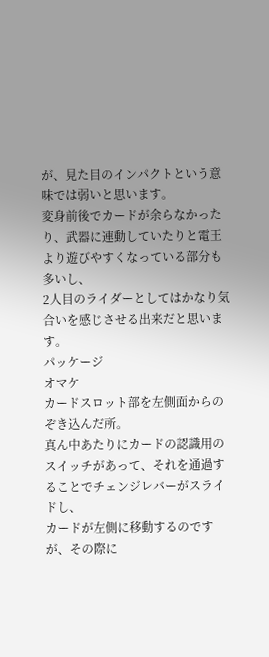が、見た目のインパクトという意味では弱いと思います。
変身前後でカードが余らなかったり、武器に連動していたりと電王より遊びやすくなっている部分も多いし、
2人目のライダーとしてはかなり気合いを感じさせる出来だと思います。
パッケージ
オマケ
カードスロット部を左側面からのぞき込んだ所。
真ん中あたりにカードの認識用のスイッチがあって、それを通過することでチェンジレバーがスライドし、
カードが左側に移動するのですが、その際に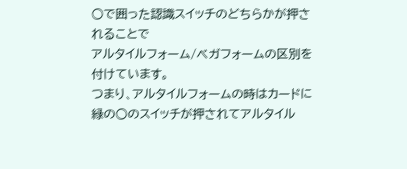○で囲った認識スイッチのどちらかが押されることで
アルタイルフォーム/ベガフォームの区別を付けています。
つまり、アルタイルフォームの時はカードに緑の○のスイッチが押されてアルタイル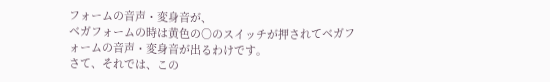フォームの音声・変身音が、
ベガフォームの時は黄色の○のスイッチが押されてベガフォームの音声・変身音が出るわけです。
さて、それでは、この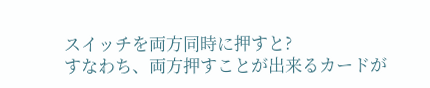スイッチを両方同時に押すと?
すなわち、両方押すことが出来るカードが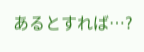あるとすれば…?